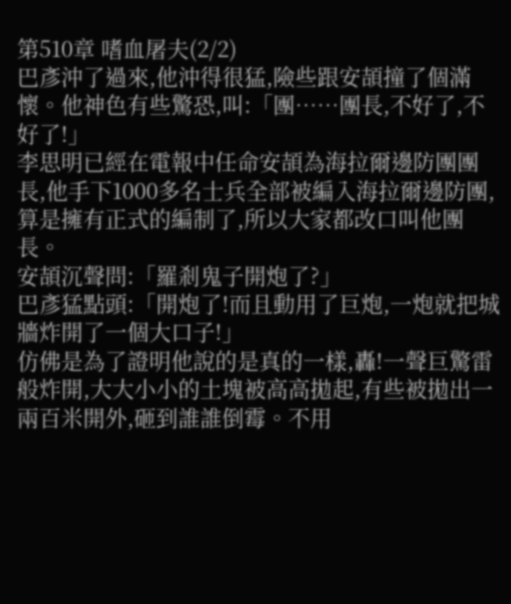第510章 嗜血屠夫(2/2)
巴彥沖了過來,他沖得很猛,險些跟安頡撞了個滿懷。他神色有些驚恐,叫:「團……團長,不好了,不好了!」
李思明已經在電報中任命安頡為海拉爾邊防團團長,他手下1000多名士兵全部被編入海拉爾邊防團,算是擁有正式的編制了,所以大家都改口叫他團長。
安頡沉聲問:「羅剎鬼子開炮了?」
巴彥猛點頭:「開炮了!而且動用了巨炮,一炮就把城牆炸開了一個大口子!」
仿佛是為了證明他說的是真的一樣,轟!一聲巨驚雷般炸開,大大小小的土塊被高高拋起,有些被拋出一兩百米開外,砸到誰誰倒霉。不用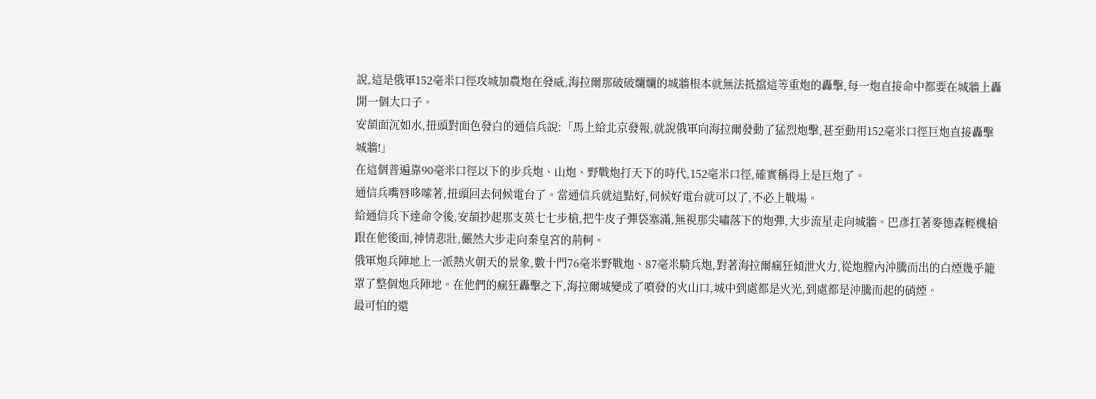說,這是俄軍152毫米口徑攻城加農炮在發威,海拉爾那破破爛爛的城牆根本就無法抵擋這等重炮的轟擊,每一炮直接命中都要在城牆上轟開一個大口子。
安頡面沉如水,扭頭對面色發白的通信兵說:「馬上給北京發報,就說俄軍向海拉爾發動了猛烈炮擊,甚至動用152毫米口徑巨炮直接轟擊城牆!」
在這個普遍靠90毫米口徑以下的步兵炮、山炮、野戰炮打天下的時代,152毫米口徑,確實稱得上是巨炮了。
通信兵嘴唇哆嗦著,扭頭回去伺候電台了。當通信兵就這點好,伺候好電台就可以了,不必上戰場。
給通信兵下達命令後,安頡抄起那支英七七步槍,把牛皮子彈袋塞滿,無視那尖嘯落下的炮彈,大步流星走向城牆。巴彥扛著麥德森輕機槍跟在他後面,神情悲壯,儼然大步走向秦皇宮的荊軻。
俄軍炮兵陣地上一派熱火朝天的景象,數十門76毫米野戰炮、87毫米騎兵炮,對著海拉爾瘋狂傾泄火力,從炮膛內沖騰而出的白煙幾乎籠罩了整個炮兵陣地。在他們的瘋狂轟擊之下,海拉爾城變成了噴發的火山口,城中到處都是火光,到處都是沖騰而起的硝煙。
最可怕的還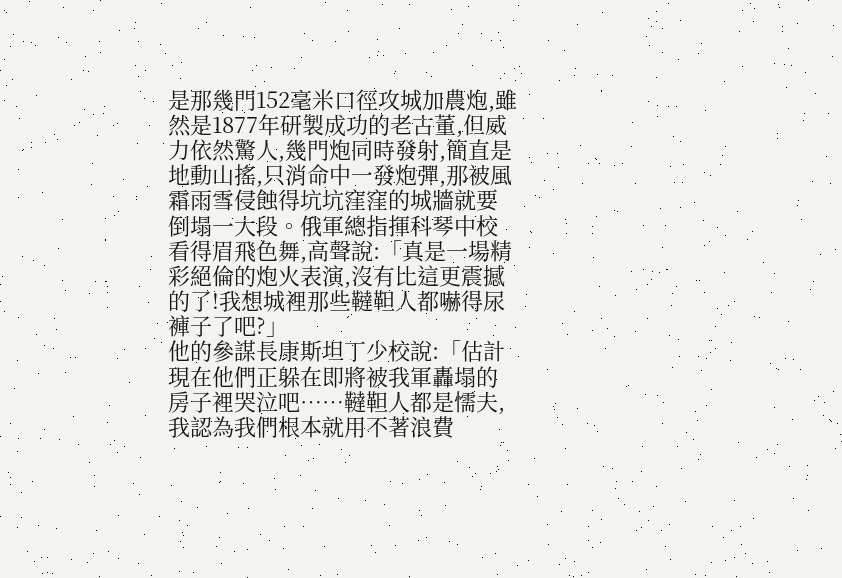是那幾門152毫米口徑攻城加農炮,雖然是1877年研製成功的老古董,但威力依然驚人,幾門炮同時發射,簡直是地動山搖,只消命中一發炮彈,那被風霜雨雪侵蝕得坑坑窪窪的城牆就要倒塌一大段。俄軍總指揮科琴中校看得眉飛色舞,高聲說:「真是一場精彩絕倫的炮火表演,沒有比這更震撼的了!我想城裡那些韃靼人都嚇得尿褲子了吧?」
他的參謀長康斯坦丁少校說:「估計現在他們正躲在即將被我軍轟塌的房子裡哭泣吧……韃靼人都是懦夫,我認為我們根本就用不著浪費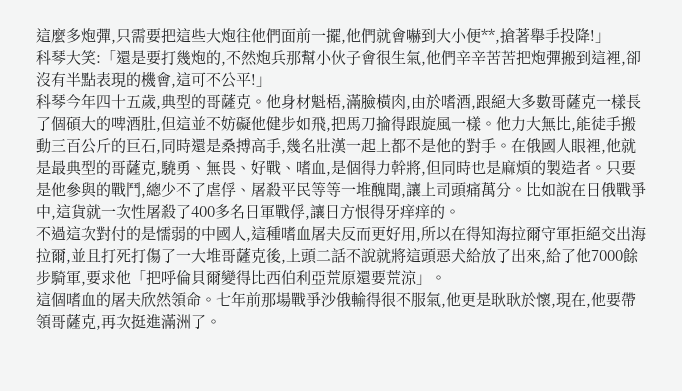這麼多炮彈,只需要把這些大炮往他們面前一擺,他們就會嚇到大小便**,搶著舉手投降!」
科琴大笑:「還是要打幾炮的,不然炮兵那幫小伙子會很生氣,他們辛辛苦苦把炮彈搬到這裡,卻沒有半點表現的機會,這可不公平!」
科琴今年四十五歲,典型的哥薩克。他身材魁梧,滿臉橫肉,由於嗜酒,跟絕大多數哥薩克一樣長了個碩大的啤酒肚,但這並不妨礙他健步如飛,把馬刀掄得跟旋風一樣。他力大無比,能徒手搬動三百公斤的巨石,同時還是桑搏高手,幾名壯漢一起上都不是他的對手。在俄國人眼裡,他就是最典型的哥薩克,驍勇、無畏、好戰、嗜血,是個得力幹將,但同時也是麻煩的製造者。只要是他參與的戰鬥,總少不了虐俘、屠殺平民等等一堆醜聞,讓上司頭痛萬分。比如說在日俄戰爭中,這貨就一次性屠殺了400多名日軍戰俘,讓日方恨得牙痒痒的。
不過這次對付的是懦弱的中國人,這種嗜血屠夫反而更好用,所以在得知海拉爾守軍拒絕交出海拉爾,並且打死打傷了一大堆哥薩克後,上頭二話不說就將這頭惡犬給放了出來,給了他7000餘步騎軍,要求他「把呼倫貝爾變得比西伯利亞荒原還要荒涼」。
這個嗜血的屠夫欣然領命。七年前那場戰爭沙俄輸得很不服氣,他更是耿耿於懷,現在,他要帶領哥薩克,再次挺進滿洲了。